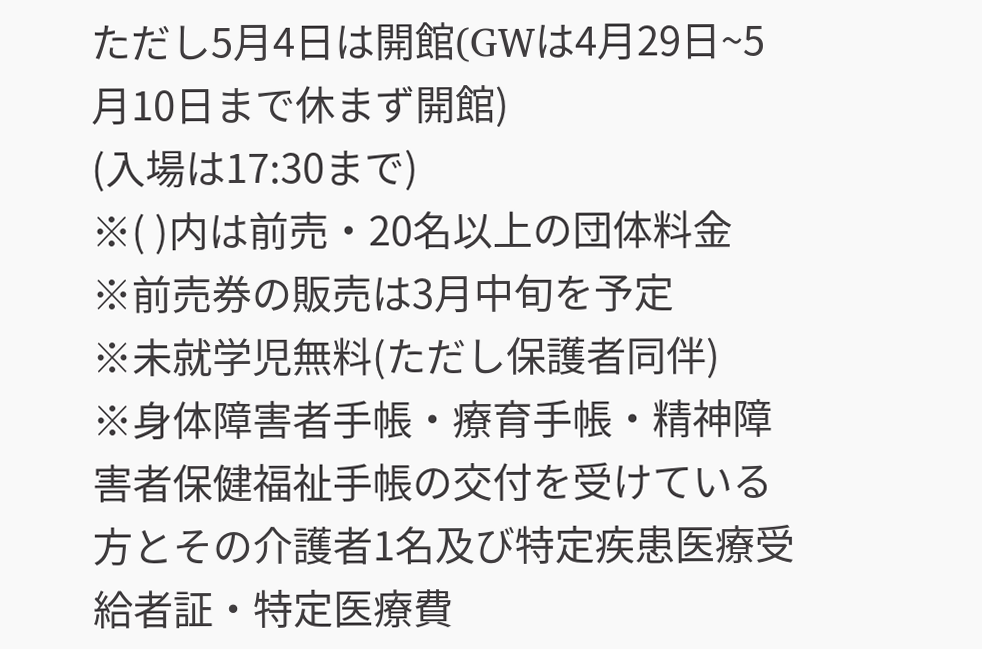ただし5月4日は開館(GWは4月29日~5月10日まで休まず開館)
(入場は17:30まで)
※( )内は前売・20名以上の団体料金
※前売券の販売は3月中旬を予定
※未就学児無料(ただし保護者同伴)
※身体障害者手帳・療育手帳・精神障害者保健福祉手帳の交付を受けている方とその介護者1名及び特定疾患医療受給者証・特定医療費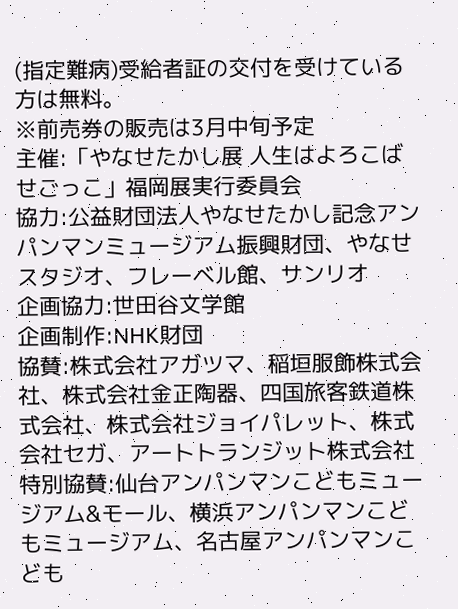(指定難病)受給者証の交付を受けている方は無料。
※前売券の販売は3月中旬予定
主催:「やなせたかし展 人生はよろこばせごっこ」福岡展実行委員会
協力:公益財団法人やなせたかし記念アンパンマンミュージアム振興財団、やなせスタジオ、フレーベル館、サンリオ
企画協力:世田谷文学館
企画制作:NHK財団
協賛:株式会社アガツマ、稲垣服飾株式会社、株式会社金正陶器、四国旅客鉄道株式会社、株式会社ジョイパレット、株式会社セガ、アートトランジット株式会社
特別協賛:仙台アンパンマンこどもミュージアム&モール、横浜アンパンマンこどもミュージアム、名古屋アンパンマンこども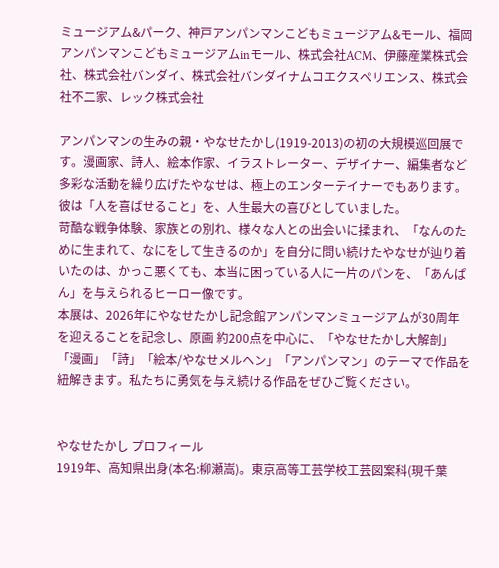ミュージアム&パーク、神戸アンパンマンこどもミュージアム&モール、福岡アンパンマンこどもミュージアムinモール、株式会社ACM、伊藤産業株式会社、株式会社バンダイ、株式会社バンダイナムコエクスペリエンス、株式会社不二家、レック株式会社

アンパンマンの⽣みの親・やなせたかし(1919-2013)の初の⼤規模巡回展です。漫画家、詩⼈、絵本作家、イラストレーター、デザイナー、編集者など多彩な活動を繰り広げたやなせは、極上のエンターテイナーでもあります。彼は「⼈を喜ばせること」を、⼈⽣最⼤の喜びとしていました。
苛酷な戦争体験、家族との別れ、様々な⼈との出会いに揉まれ、「なんのために⽣まれて、なにをして⽣きるのか」を⾃分に問い続けたやなせが辿り着いたのは、かっこ悪くても、本当に困っている⼈に⼀⽚のパンを、「あんぱん」を与えられるヒーロー像です。
本展は、2026年にやなせたかし記念館アンパンマンミュージアムが30周年を迎えることを記念し、原画 約200点を中⼼に、「やなせたかし⼤解剖」「漫画」「詩」「絵本/やなせメルヘン」「アンパンマン」のテーマで作品を紐解きます。私たちに勇気を与え続ける作品をぜひご覧ください。


やなせたかし プロフィール
1919年、⾼知県出身(本名:柳瀬嵩)。東京⾼等⼯芸学校⼯芸図案科(現千葉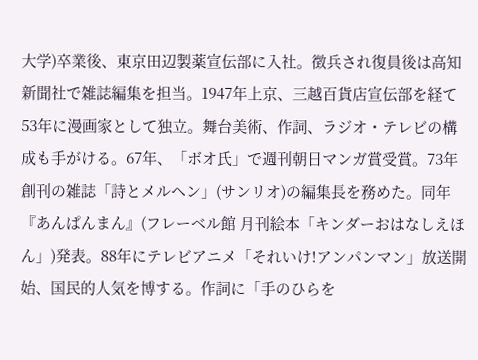⼤学)卒業後、東京⽥辺製薬宣伝部に⼊社。徴兵され復員後は⾼知新聞社で雑誌編集を担当。1947年上京、三越百貨店宣伝部を経て53年に漫画家として独⽴。舞台美術、作詞、ラジオ・テレビの構成も⼿がける。67年、「ボオ⽒」で週刊朝⽇マンガ賞受賞。73年創刊の雑誌「詩とメルヘン」(サンリオ)の編集⻑を務めた。同年『あんぱんまん』(フレーベル館 ⽉刊絵本「キンダーおはなしえほん」)発表。88年にテレビアニメ「それいけ!アンパンマン」放送開始、国⺠的⼈気を博する。作詞に「⼿のひらを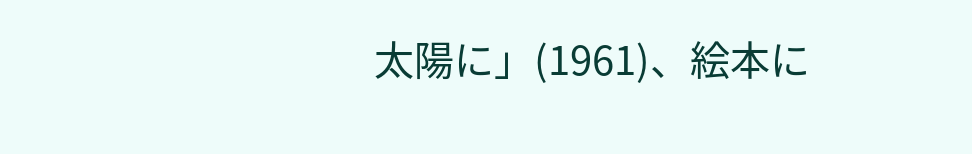太陽に」(1961)、絵本に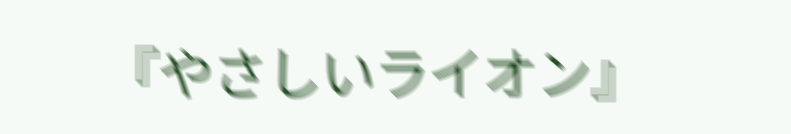『やさしいライオン』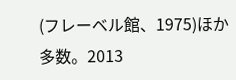(フレーベル館、1975)ほか多数。2013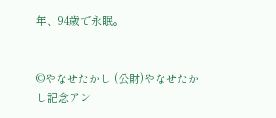年、94歳で永眠。


©やなせたかし (公財)やなせたかし記念アン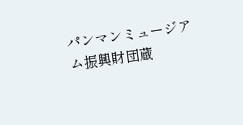パンマンミュージアム振興財団蔵